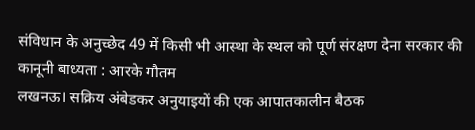संविधान के अनुच्छेद 49 में किसी भी आस्था के स्थल को पूर्ण संरक्षण देना सरकार की कानूनी बाध्यता : आरके गौतम
लखनऊ। सक्रिय अंबेडकर अनुयाइयों की एक आपातकालीन बैठक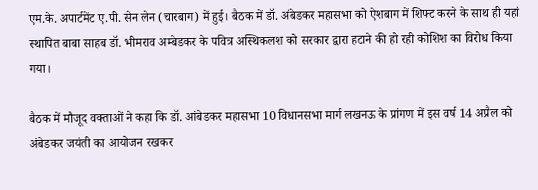एम.के. अपार्टमेंट ए.पी. सेन लेन (चारबाग) में हुई। बैठक में डॉ. अंबेडकर महासभा को ऐशबाग में शिफ्ट करने के साथ ही यहां स्थापित बाबा साहब डॉ. भीमराव अम्बेडकर के पवित्र अस्थिकलश को सरकार द्वारा हटाने की हो रही कोशिश का विरोध किया गया।

बैठक में मौजूद वक्ताओं ने कहा कि डॉ. आंबेडकर महासभा 10 विधानसभा मार्ग लखनऊ के प्रांगण में इस वर्ष 14 अप्रैल को अंबेडकर जयंती का आयोजन रखकर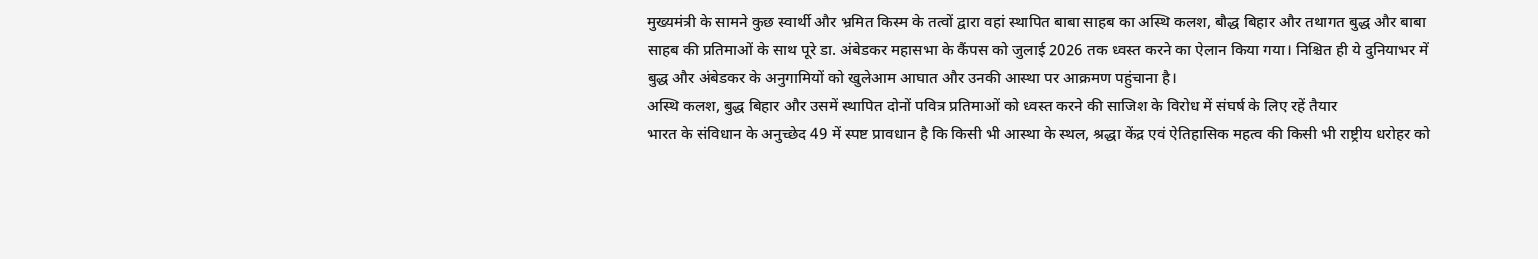मुख्यमंत्री के सामने कुछ स्वार्थी और भ्रमित किस्म के तत्वों द्वारा वहां स्थापित बाबा साहब का अस्थि कलश, बौद्ध बिहार और तथागत बुद्ध और बाबा साहब की प्रतिमाओं के साथ पूरे डा. अंबेडकर महासभा के कैंपस को जुलाई 2026 तक ध्वस्त करने का ऐलान किया गया। निश्चित ही ये दुनियाभर में बुद्ध और अंबेडकर के अनुगामियों को खुलेआम आघात और उनकी आस्था पर आक्रमण पहुंचाना है।
अस्थि कलश, बुद्ध बिहार और उसमें स्थापित दोनों पवित्र प्रतिमाओं को ध्वस्त करने की साजिश के विरोध में संघर्ष के लिए रहें तैयार
भारत के संविधान के अनुच्छेद 49 में स्पष्ट प्रावधान है कि किसी भी आस्था के स्थल, श्रद्धा केंद्र एवं ऐतिहासिक महत्व की किसी भी राष्ट्रीय धरोहर को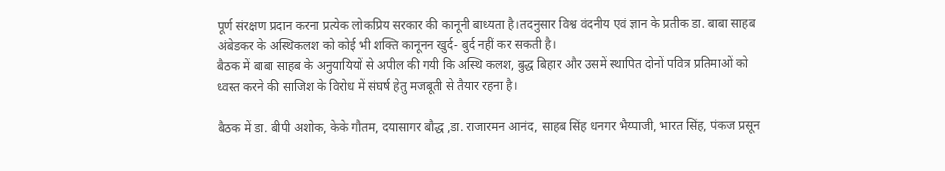पूर्ण संरक्षण प्रदान करना प्रत्येक लोकप्रिय सरकार की कानूनी बाध्यता है।तदनुसार विश्व वंदनीय एवं ज्ञान के प्रतीक डा. बाबा साहब अंबेडकर के अस्थिकलश को कोई भी शक्ति कानूनन खुर्द- बुर्द नहीं कर सकती है।
बैठक में बाबा साहब के अनुयायियों से अपील की गयी कि अस्थि कलश, बुद्ध बिहार और उसमें स्थापित दोनों पवित्र प्रतिमाओं को ध्वस्त करने की साजिश के विरोध में संघर्ष हेतु मजबूती से तैयार रहना है।

बैठक में डा. बीपी अशोक, केके गौतम, दयासागर बौद्ध ,डा. राजारमन आनंद, साहब सिंह धनगर भैय्पाजी, भारत सिंह, पंकज प्रसून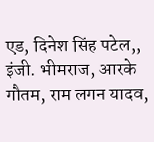एड, दिनेश सिंह पटेल,, इंजी. भीमराज, आरके गौतम, राम लगन यादव,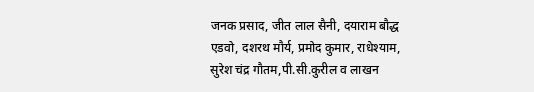जनक प्रसाद, जीत लाल सैनी, दयाराम बौद्ध एडवो, दशरथ मौर्य, प्रमोद कुमार, राधेश्याम, सुरेश चंद्र गौतम,पी.सी.कुरील व लाखन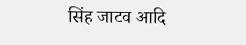सिंह जाटव आदि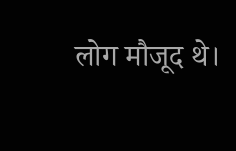लोग मौजूद थे।